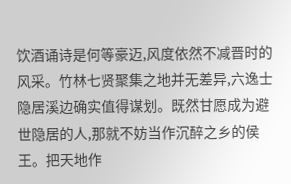饮酒诵诗是何等豪迈,风度依然不减晋时的风采。竹林七贤聚集之地并无差异,六逸士隐居溪边确实值得谋划。既然甘愿成为避世隐居的人,那就不妨当作沉醉之乡的侯王。把天地作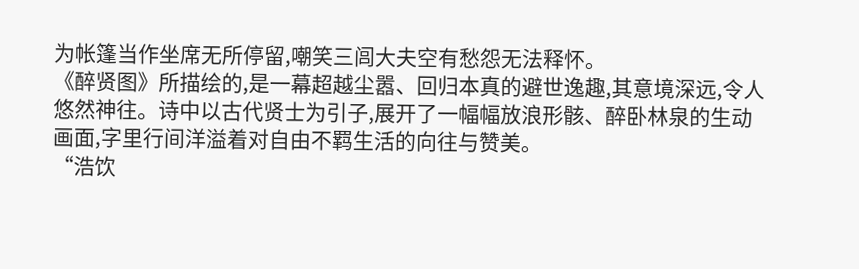为帐篷当作坐席无所停留,嘲笑三闾大夫空有愁怨无法释怀。
《醉贤图》所描绘的,是一幕超越尘嚣、回归本真的避世逸趣,其意境深远,令人悠然神往。诗中以古代贤士为引子,展开了一幅幅放浪形骸、醉卧林泉的生动画面,字里行间洋溢着对自由不羁生活的向往与赞美。
“浩饮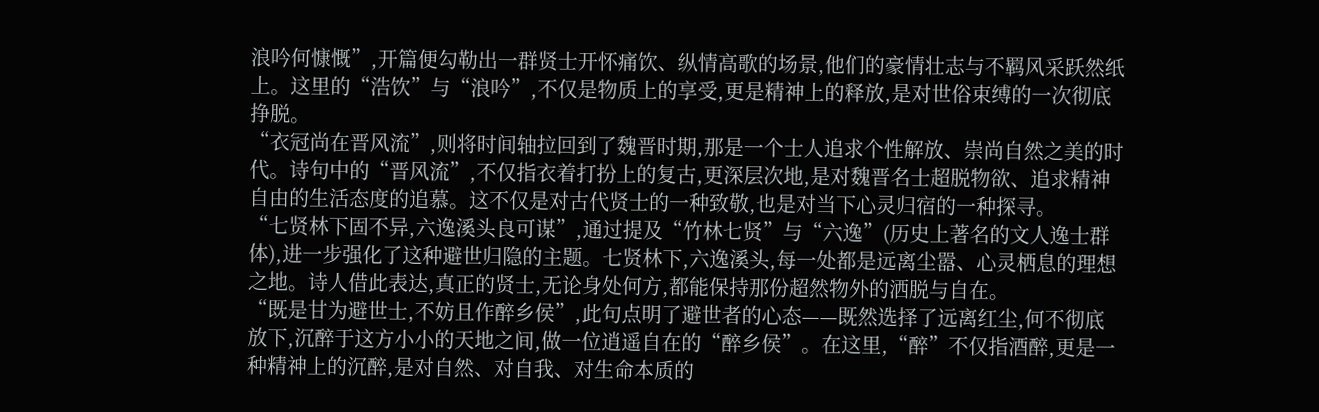浪吟何慷慨”,开篇便勾勒出一群贤士开怀痛饮、纵情高歌的场景,他们的豪情壮志与不羁风采跃然纸上。这里的“浩饮”与“浪吟”,不仅是物质上的享受,更是精神上的释放,是对世俗束缚的一次彻底挣脱。
“衣冠尚在晋风流”,则将时间轴拉回到了魏晋时期,那是一个士人追求个性解放、崇尚自然之美的时代。诗句中的“晋风流”,不仅指衣着打扮上的复古,更深层次地,是对魏晋名士超脱物欲、追求精神自由的生活态度的追慕。这不仅是对古代贤士的一种致敬,也是对当下心灵归宿的一种探寻。
“七贤林下固不异,六逸溪头良可谋”,通过提及“竹林七贤”与“六逸”(历史上著名的文人逸士群体),进一步强化了这种避世归隐的主题。七贤林下,六逸溪头,每一处都是远离尘嚣、心灵栖息的理想之地。诗人借此表达,真正的贤士,无论身处何方,都能保持那份超然物外的洒脱与自在。
“既是甘为避世士,不妨且作醉乡侯”,此句点明了避世者的心态——既然选择了远离红尘,何不彻底放下,沉醉于这方小小的天地之间,做一位逍遥自在的“醉乡侯”。在这里,“醉”不仅指酒醉,更是一种精神上的沉醉,是对自然、对自我、对生命本质的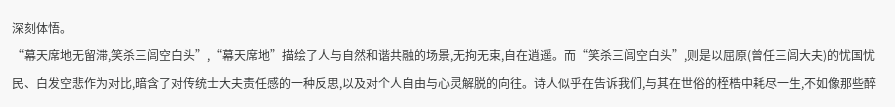深刻体悟。
“幕天席地无留滞,笑杀三闾空白头”,“幕天席地”描绘了人与自然和谐共融的场景,无拘无束,自在逍遥。而“笑杀三闾空白头”,则是以屈原(曾任三闾大夫)的忧国忧民、白发空悲作为对比,暗含了对传统士大夫责任感的一种反思,以及对个人自由与心灵解脱的向往。诗人似乎在告诉我们,与其在世俗的桎梏中耗尽一生,不如像那些醉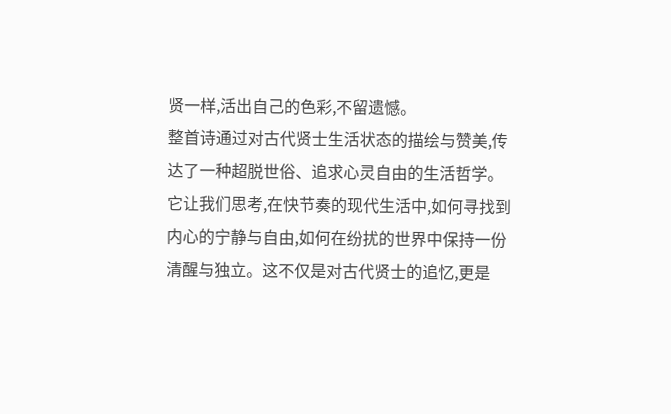贤一样,活出自己的色彩,不留遗憾。
整首诗通过对古代贤士生活状态的描绘与赞美,传达了一种超脱世俗、追求心灵自由的生活哲学。它让我们思考,在快节奏的现代生活中,如何寻找到内心的宁静与自由,如何在纷扰的世界中保持一份清醒与独立。这不仅是对古代贤士的追忆,更是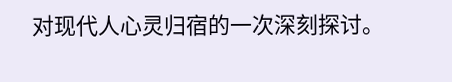对现代人心灵归宿的一次深刻探讨。